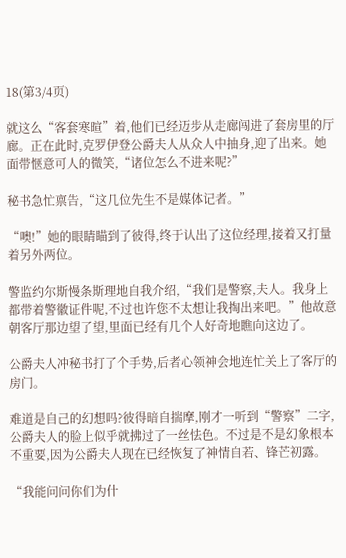18(第3/4页)

就这么“客套寒暄”着,他们已经迈步从走廊闯进了套房里的厅廊。正在此时,克罗伊登公爵夫人从众人中抽身,迎了出来。她面带惬意可人的微笑,“诸位怎么不进来呢?”

秘书急忙禀告,“这几位先生不是媒体记者。”

“噢!”她的眼睛瞄到了彼得,终于认出了这位经理,接着又打量着另外两位。

警监约尔斯慢条斯理地自我介绍,“我们是警察,夫人。我身上都带着警徽证件呢,不过也许您不太想让我掏出来吧。”他故意朝客厅那边望了望,里面已经有几个人好奇地瞧向这边了。

公爵夫人冲秘书打了个手势,后者心领神会地连忙关上了客厅的房门。

难道是自己的幻想吗?彼得暗自揣摩,刚才一听到“警察”二字,公爵夫人的脸上似乎就拂过了一丝怯色。不过是不是幻象根本不重要,因为公爵夫人现在已经恢复了神情自若、锋芒初露。

“我能问问你们为什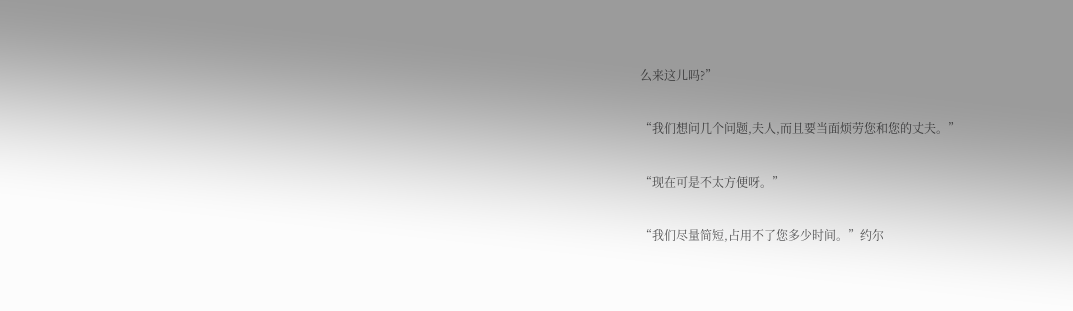么来这儿吗?”

“我们想问几个问题,夫人,而且要当面烦劳您和您的丈夫。”

“现在可是不太方便呀。”

“我们尽量简短,占用不了您多少时间。”约尔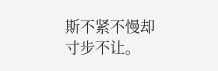斯不紧不慢却寸步不让。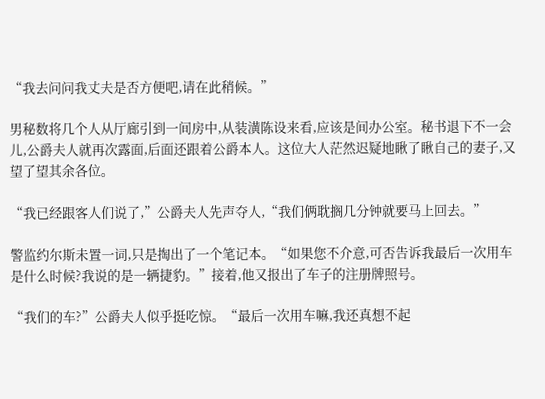“我去问问我丈夫是否方便吧,请在此稍候。”

男秘数将几个人从厅廊引到一间房中,从装潢陈设来看,应该是间办公室。秘书退下不一会儿,公爵夫人就再次露面,后面还跟着公爵本人。这位大人茫然迟疑地瞅了瞅自己的妻子,又望了望其余各位。

“我已经跟客人们说了,”公爵夫人先声夺人,“我们俩耽搁几分钟就要马上回去。”

警监约尔斯未置一词,只是掏出了一个笔记本。“如果您不介意,可否告诉我最后一次用车是什么时候?我说的是一辆捷豹。”接着,他又报出了车子的注册牌照号。

“我们的车?”公爵夫人似乎挺吃惊。“最后一次用车嘛,我还真想不起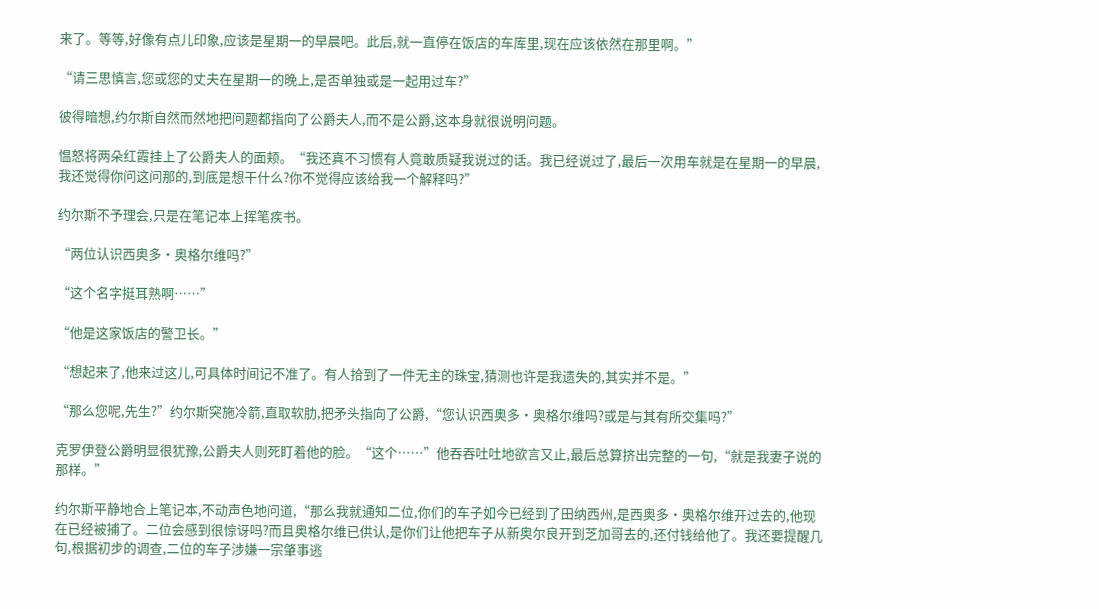来了。等等,好像有点儿印象,应该是星期一的早晨吧。此后,就一直停在饭店的车库里,现在应该依然在那里啊。”

“请三思慎言,您或您的丈夫在星期一的晚上,是否单独或是一起用过车?”

彼得暗想,约尔斯自然而然地把问题都指向了公爵夫人,而不是公爵,这本身就很说明问题。

愠怒将两朵红霞挂上了公爵夫人的面颊。“我还真不习惯有人竟敢质疑我说过的话。我已经说过了,最后一次用车就是在星期一的早晨,我还觉得你问这问那的,到底是想干什么?你不觉得应该给我一个解释吗?”

约尔斯不予理会,只是在笔记本上挥笔疾书。

“两位认识西奥多·奥格尔维吗?”

“这个名字挺耳熟啊……”

“他是这家饭店的警卫长。”

“想起来了,他来过这儿,可具体时间记不准了。有人拾到了一件无主的珠宝,猜测也许是我遗失的,其实并不是。”

“那么您呢,先生?”约尔斯突施冷箭,直取软肋,把矛头指向了公爵,“您认识西奥多·奥格尔维吗?或是与其有所交集吗?”

克罗伊登公爵明显很犹豫,公爵夫人则死盯着他的脸。“这个……”他吞吞吐吐地欲言又止,最后总算挤出完整的一句,“就是我妻子说的那样。”

约尔斯平静地合上笔记本,不动声色地问道,“那么我就通知二位,你们的车子如今已经到了田纳西州,是西奥多·奥格尔维开过去的,他现在已经被捕了。二位会感到很惊讶吗?而且奥格尔维已供认,是你们让他把车子从新奥尔良开到芝加哥去的,还付钱给他了。我还要提醒几句,根据初步的调查,二位的车子涉嫌一宗肇事逃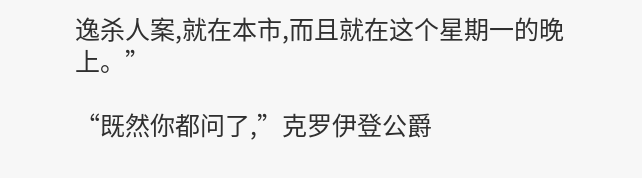逸杀人案,就在本市,而且就在这个星期一的晚上。”

“既然你都问了,”克罗伊登公爵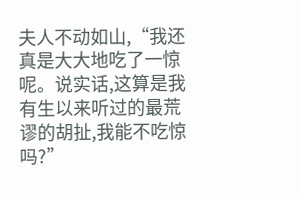夫人不动如山,“我还真是大大地吃了一惊呢。说实话,这算是我有生以来听过的最荒谬的胡扯,我能不吃惊吗?”